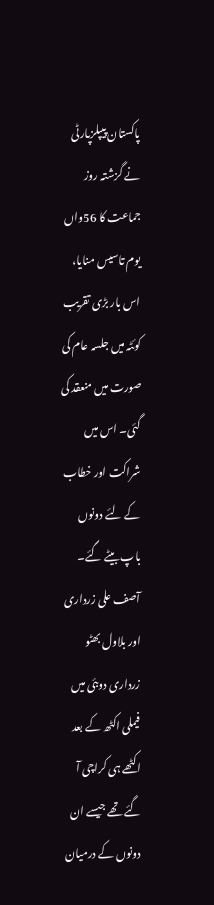پاکستان پیپلزپارٹی نے گزشتہ روز جماعت کا 56واں یوم تاسیس منایا، اس بار بڑی تقریب کوئٹہ میں جلسہ عام کی صورت میں منعقد کی گئی۔ اس میں شراکت اور خطاب کے لئے دونوں باپ بیٹے گئے۔ آصف علی زرداری اور بلاول بھٹو زرداری دوبئی میں فیملی اکٹھ کے بعد اکٹھے ہی کراچی آ گئے تھے جیسے ان دونوں کے درمیان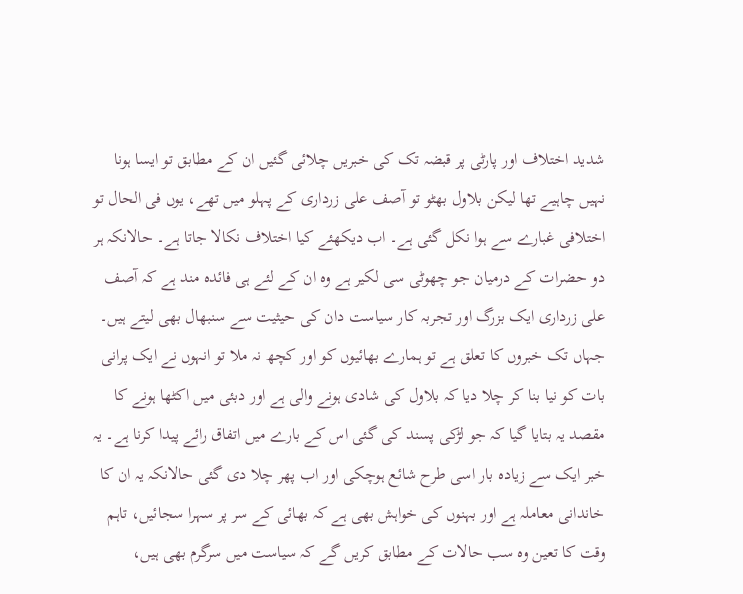شدید اختلاف اور پارٹی پر قبضہ تک کی خبریں چلائی گئیں ان کے مطابق تو ایسا ہونا نہیں چاہیے تھا لیکن بلاول بھٹو تو آصف علی زرداری کے پہلو میں تھے، یوں فی الحال تو اختلافی غبارے سے ہوا نکل گئی ہے۔ اب دیکھئے کیا اختلاف نکالا جاتا ہے۔ حالانکہ ہر دو حضرات کے درمیان جو چھوٹی سی لکیر ہے وہ ان کے لئے ہی فائدہ مند ہے کہ آصف علی زرداری ایک بزرگ اور تجربہ کار سیاست دان کی حیثیت سے سنبھال بھی لیتے ہیں۔ جہاں تک خبروں کا تعلق ہے تو ہمارے بھائیوں کو اور کچھ نہ ملا تو انہوں نے ایک پرانی بات کو نیا بنا کر چلا دیا کہ بلاول کی شادی ہونے والی ہے اور دبئی میں اکٹھا ہونے کا مقصد یہ بتایا گیا کہ جو لڑکی پسند کی گئی اس کے بارے میں اتفاق رائے پیدا کرنا ہے۔ یہ خبر ایک سے زیادہ بار اسی طرح شائع ہوچکی اور اب پھر چلا دی گئی حالانکہ یہ ان کا خاندانی معاملہ ہے اور بہنوں کی خواہش بھی ہے کہ بھائی کے سر پر سہرا سجائیں، تاہم وقت کا تعین وہ سب حالات کے مطابق کریں گے کہ سیاست میں سرگرم بھی ہیں،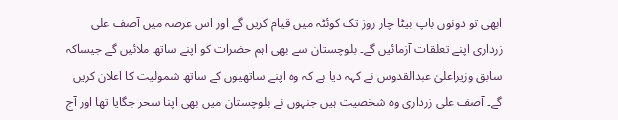ابھی تو دونوں باپ بیٹا چار روز تک کوئٹہ میں قیام کریں گے اور اس عرصہ میں آصف علی زرداری اپنے تعلقات آزمائیں گے۔ بلوچستان سے بھی اہم حضرات کو اپنے ساتھ ملائیں گے جیساکہ سابق وزیراعلیٰ عبدالقدوس نے کہہ دیا ہے کہ وہ اپنے ساتھیوں کے ساتھ شمولیت کا اعلان کریں گے۔ آصف علی زرداری وہ شخصیت ہیں جنہوں نے بلوچستان میں بھی اپنا سحر جگایا تھا اور آج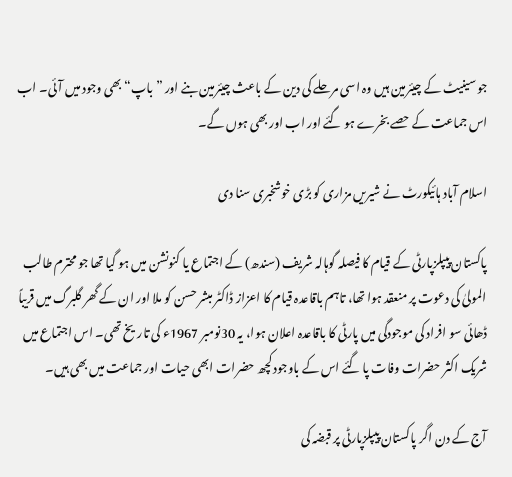جو سینیٹ کے چیئرمین ہیں وہ اسی مرحلے کی دین کے باعث چیئرمین بنے اور ”باپ“ بھی وجود میں آئی۔ اب اس جماعت کے حصے بخرے ہو گئے اور اب اور بھی ہوں گے۔

اسلام آباد ہائیکورٹ نے شیریں مزاری کو بڑی خوشخبری سنا دی

پاکستان پیپلزپارٹی کے قیام کا فیصلہ گوہالہ شریف (سندھ) کے اجتماع یا کنونشن میں ہو گیا تھا جو محترم طالب المولیٰ کی دعوت پر منعقد ہوا تھا، تاہم باقاعدہ قیام کا اعزاز ڈاکٹر مبشر حسن کو ملا اور ان کے گھر گلبرگ میں قریباً ڈھائی سو افراد کی موجودگی میں پارٹی کا باقاعدہ اعلان ہوا، یہ 30نومبر 1967ء کی تاریخ تھی۔ اس اجتماع میں شریک اکثر حضرات وفات پا گئے اس کے باوجود کچھ حضرات ابھی حیات اور جماعت میں بھی ہیں۔

آج کے دن اگر پاکستان پیپلزپارٹی پر قبضہ کی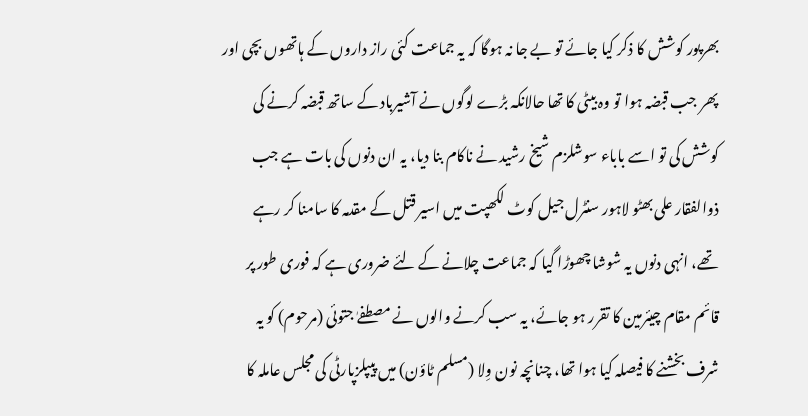بھرپور کوشش کا ذکر کیا جائے تو بے جا نہ ہوگا کہ یہ جماعت کئی راز داروں کے ہاتھوں بچی اور پھر جب قبضہ ہوا تو وہ بیٹی کا تھا حالانکہ بڑے لوگوں نے آشیرباد کے ساتھ قبضہ کرنے کی کوشش کی تو اسے باباء سوشلزم شیخ رشید نے ناکام بنا دیا، یہ ان دنوں کی بات ہے جب ذوالفقار علی بھٹو لاہور سنٹرل جیل کوٹ لکھپت میں اسیر قتل کے مقدمہ کا سامنا کر رہے تھے، انہی دنوں یہ شوشا چھوڑا گیا کہ جماعت چلانے کے لئے ضروری ہے کہ فوری طور پر قائم مقام چیئرمین کا تقرر ہو جائے، یہ سب کرنے والوں نے مصطفےٰ جتوئی (مرحوم) کو یہ شرف بخشنے کا فیصلہ کیا ہوا تھا، چنانچہ نون وِلا (مسلم ٹاؤن) میں پیپلزپارٹی کی مجلس عاملہ کا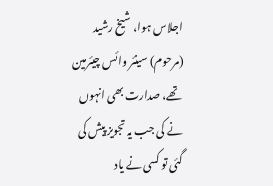اجلاس ہوا، شیخ رشید (مرحوم) سینئر وائس چیئرمین تھے، صدارت بھی انہوں نے کی جب یہ تجویز پیش کی گئی تو کسی نے یاد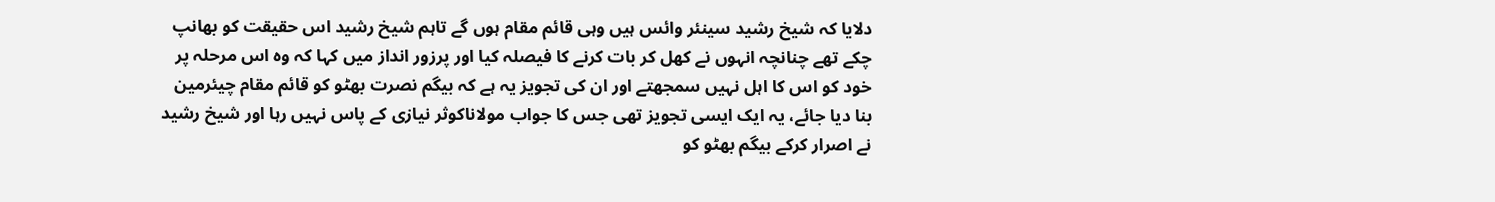دلایا کہ شیخ رشید سینئر وائس ہیں وہی قائم مقام ہوں گے تاہم شیخ رشید اس حقیقت کو بھانپ چکے تھے چنانچہ انہوں نے کھل کر بات کرنے کا فیصلہ کیا اور پرزور انداز میں کہا کہ وہ اس مرحلہ پر خود کو اس کا اہل نہیں سمجھتے اور ان کی تجویز یہ ہے کہ بیگم نصرت بھٹو کو قائم مقام چیئرمین بنا دیا جائے، یہ ایک ایسی تجویز تھی جس کا جواب مولاناکوثر نیازی کے پاس نہیں رہا اور شیخ رشید نے اصرار کرکے بیگم بھٹو کو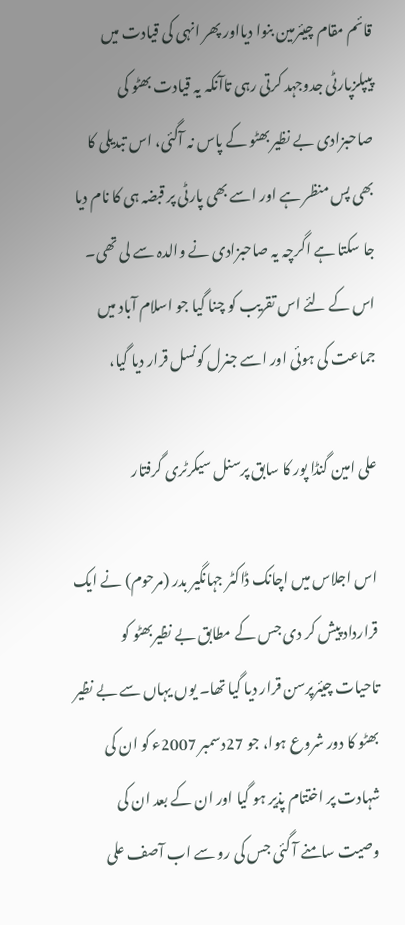قائم مقام چیئرمین بنوا دیااور پھر انہی کی قیادت میں پیپلزپارٹی جدوجہد کرتی رہی تاآنکہ یہ قیادت بھٹو کی صاحبزادی بے نظیر بھٹو کے پاس نہ آگئی، اس تبدیلی کا بھی پس منظر ہے اور اسے بھی پارٹی پر قبضہ ہی کا نام دیا جا سکتا ہے اگرچہ یہ صاحبزادی نے والدہ سے لی تھی۔ اس کے لئے اس تقریب کو چنا گیا جو اسلام آباد میں جماعت کی ہوئی اور اسے جنرل کونسل قرار دیا گیا،

علی امین گنڈا پور کا سابق پرسنل سیکرٹری گرفتار

اس اجلاس میں اچانک ڈاکٹر جہانگیر بدر (مرحوم) نے ایک قرارداد پیش کر دی جس کے مطابق بے نظیربھٹو کو تاحیات چیئرپرسن قرار دیا گیا تھا۔ یوں یہاں سے بے نظیر بھٹو کا دور شروع ہوا، جو 27دسمبر 2007ء کو ان کی شہادت پر اختتام پذیر ہو گیا اور ان کے بعد ان کی وصیت سامنے آ گئی جس کی رو سے اب آصف علی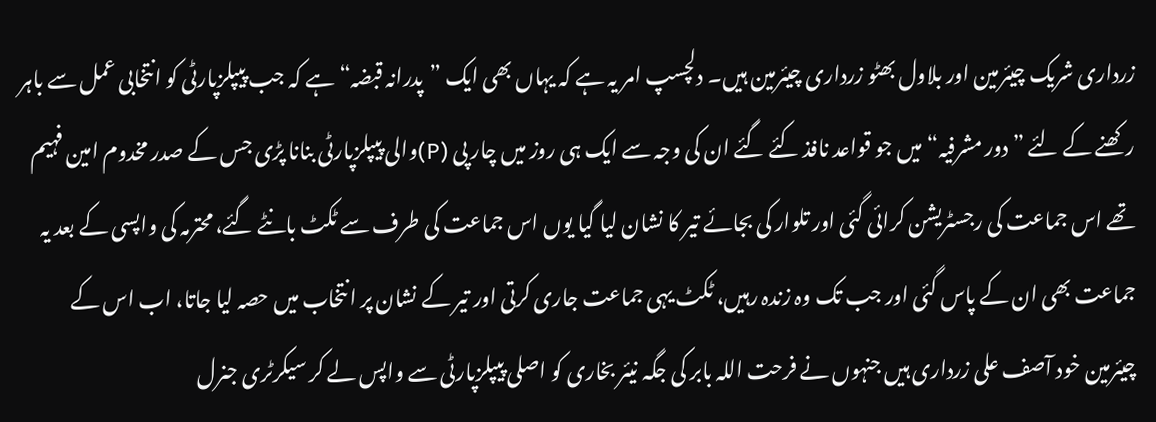زرداری شریک چیئرمین اور بلاول بھٹو زرداری چیئرمین ہیں۔ دلچسپ امر یہ ہے کہ یہاں بھی ایک ”پدرانہ قبضہ“ ہے کہ جب پیپلزپارٹی کو انتخابی عمل سے باہر رکھنے کے لئے ”دور مشرفیہ“ میں جو قواعد نافذ کئے گئے ان کی وجہ سے ایک ہی روز میں چار پی (P)والی پیپلزپارٹی بنانا پڑی جس کے صدر مخدوم امین فہیم تھے اس جماعت کی رجسٹریشن کرائی گئی اور تلوار کی بجائے تیر کا نشان لیا گیا یوں اس جماعت کی طرف سے ٹکٹ بانٹے گئے، محترمہ کی واپسی کے بعد یہ جماعت بھی ان کے پاس گئی اور جب تک وہ زندہ رہیں، ٹکٹ یہی جماعت جاری کرتی اور تیر کے نشان پر انتخاب میں حصہ لیا جاتا، اب اس کے چیئرمین خود آصف علی زرداری ہیں جنہوں نے فرحت اللہ بابر کی جگہ نیئر بخاری کو اصلی پیپلزپارٹی سے واپس لے کر سیکرٹری جنرل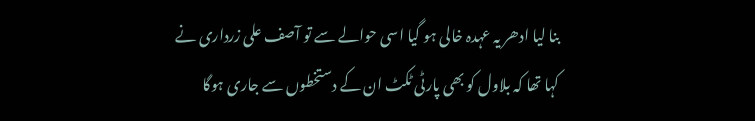بنا لیا ادھر یہ عہدہ خالی ہو گیا اسی حوالے سے تو آصف علی زرداری نے کہا تھا کہ بلاول کو بھی پارٹی ٹکٹ ان کے دستخطوں سے جاری ہوگا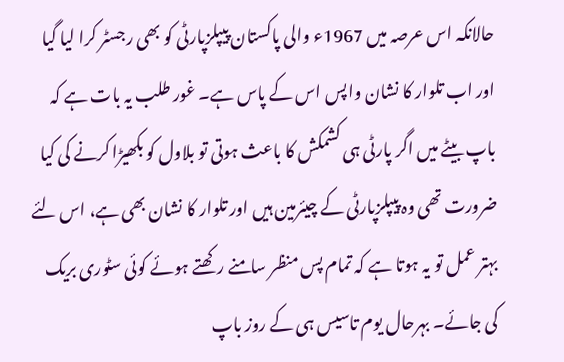حالانکہ اس عرصہ میں 1967ء والی پاکستان پیپلزپارٹی کو بھی رجسٹر کرا لیا گیا اور اب تلوار کا نشان واپس اس کے پاس ہے۔ غور طلب یہ بات ہے کہ باپ بیٹے میں اگر پارٹی ہی کشمکش کا باعث ہوتی تو بلاول کو بکھیڑا کرنے کی کیا ضرورت تھی وہ پیپلزپارٹی کے چیئرمین ہیں اور تلوار کا نشان بھی ہے، اس لئے بہتر عمل تو یہ ہوتا ہے کہ تمام پس منظر سامنے رکھتے ہوئے کوئی سٹوری بریک کی جائے۔ بہرحال یوم تاسیس ہی کے روز باپ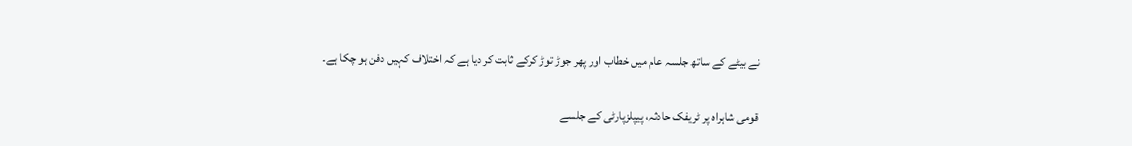نے بیٹے کے ساتھ جلسہ عام میں خطاب اور پھر جوڑ توڑ کرکے ثابت کر دیا ہے کہ اختلاف کہیں دفن ہو چکا ہے۔

قومی شاہراہ پر ٹریفک حادثہ، پیپلزپارٹی کے جلسے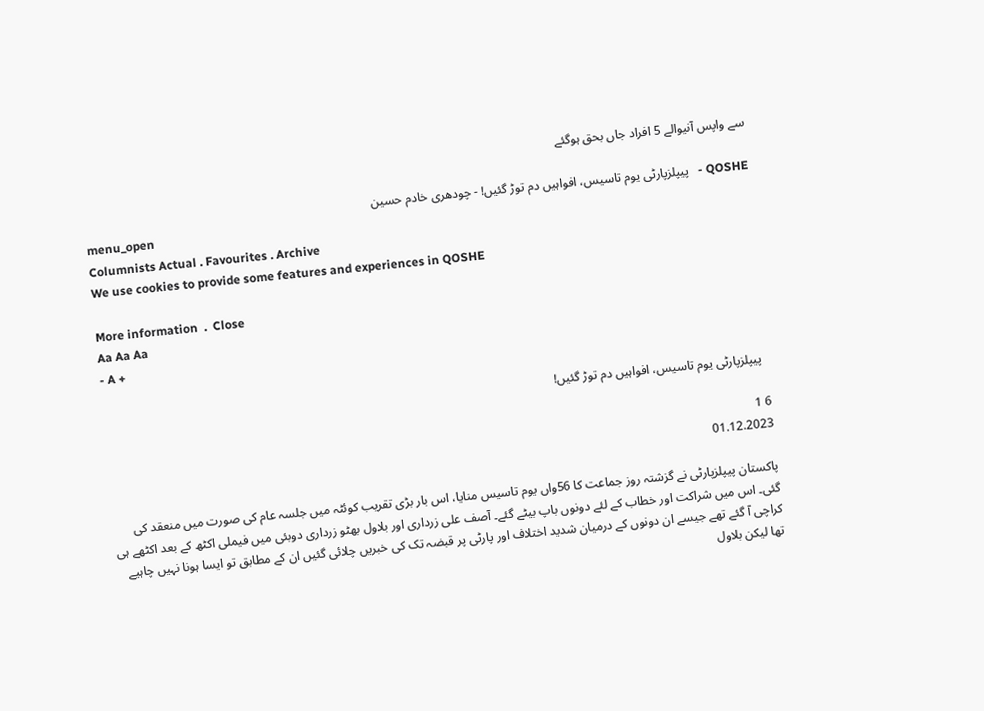سے واپس آنیوالے 5 افراد جاں بحق ہوگئے

QOSHE -   پیپلزپارٹی یوم تاسیس، افواہیں دم توڑ گئیں! - چودھری خادم حسین
menu_open
Columnists Actual . Favourites . Archive
We use cookies to provide some features and experiences in QOSHE

More information  .  Close
Aa Aa Aa
- A +

  پیپلزپارٹی یوم تاسیس، افواہیں دم توڑ گئیں!

6 1
01.12.2023

پاکستان پیپلزپارٹی نے گزشتہ روز جماعت کا 56واں یوم تاسیس منایا، اس بار بڑی تقریب کوئٹہ میں جلسہ عام کی صورت میں منعقد کی گئی۔ اس میں شراکت اور خطاب کے لئے دونوں باپ بیٹے گئے۔ آصف علی زرداری اور بلاول بھٹو زرداری دوبئی میں فیملی اکٹھ کے بعد اکٹھے ہی کراچی آ گئے تھے جیسے ان دونوں کے درمیان شدید اختلاف اور پارٹی پر قبضہ تک کی خبریں چلائی گئیں ان کے مطابق تو ایسا ہونا نہیں چاہیے تھا لیکن بلاول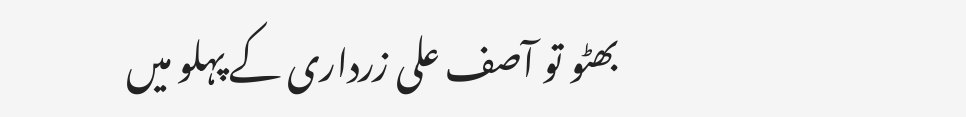بھٹو تو آصف علی زرداری کے پہلو میں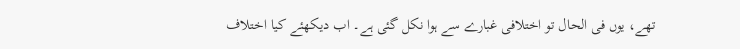تھے، یوں فی الحال تو اختلافی غبارے سے ہوا نکل گئی ہے۔ اب دیکھئے کیا اختلاف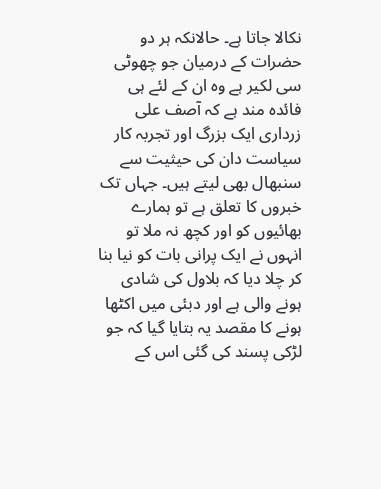نکالا جاتا ہے۔ حالانکہ ہر دو حضرات کے درمیان جو چھوٹی سی لکیر ہے وہ ان کے لئے ہی فائدہ مند ہے کہ آصف علی زرداری ایک بزرگ اور تجربہ کار سیاست دان کی حیثیت سے سنبھال بھی لیتے ہیں۔ جہاں تک خبروں کا تعلق ہے تو ہمارے بھائیوں کو اور کچھ نہ ملا تو انہوں نے ایک پرانی بات کو نیا بنا کر چلا دیا کہ بلاول کی شادی ہونے والی ہے اور دبئی میں اکٹھا ہونے کا مقصد یہ بتایا گیا کہ جو لڑکی پسند کی گئی اس کے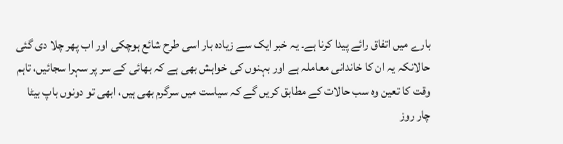بارے میں اتفاق رائے پیدا کرنا ہے۔ یہ خبر ایک سے زیادہ بار اسی طرح شائع ہوچکی اور اب پھر چلا دی گئی حالانکہ یہ ان کا خاندانی معاملہ ہے اور بہنوں کی خواہش بھی ہے کہ بھائی کے سر پر سہرا سجائیں، تاہم وقت کا تعین وہ سب حالات کے مطابق کریں گے کہ سیاست میں سرگرم بھی ہیں، ابھی تو دونوں باپ بیٹا چار روز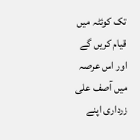تک کوئٹہ میں قیام کریں گے اور اس عرصہ میں آصف علی زرداری اپنے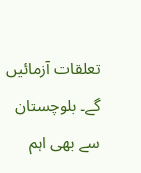تعلقات آزمائیں گے۔ بلوچستان سے بھی اہم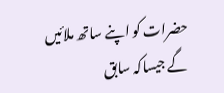حضرات کو اپنے ساتھ ملائیں گے جیساکہ سابق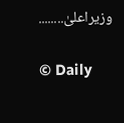وزیراعلیٰ........

© Daily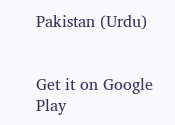Pakistan (Urdu)


Get it on Google Play